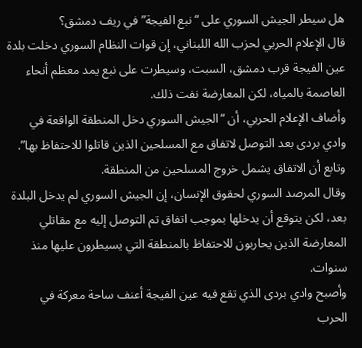هل سيطر الجيش السوري على “نبع الفيجة” في ريف دمشق؟
قال الإعلام الحربي لحزب الله اللبناني، إن قوات النظام السوري دخلت بلدة عين الفيجة قرب دمشق، السبت، وسيطرت على نبع يمد معظم أنحاء العاصمة بالمياه، لكن المعارضة نفت ذلك.
وأضاف الإعلام الحربي، أن “الجيش السوري دخل المنطقة الواقعة في وادي بردى بعد التوصل لاتفاق مع المسلحين الذين قاتلوا للاحتفاظ بها”. وتابع أن الاتفاق يشمل خروج المسلحين من المنطقة.
وقال المرصد السوري لحقوق الإنسان، إن الجيش السوري لم يدخل البلدة بعد، لكن يتوقع أن يدخلها بموجب اتفاق تم التوصل إليه مع مقاتلي المعارضة الذين يحاربون للاحتفاظ بالمنطقة التي يسيطرون عليها منذ سنوات.
وأصبح وادي بردى الذي تقع فيه عين الفيجة أعنف ساحة معركة في الحرب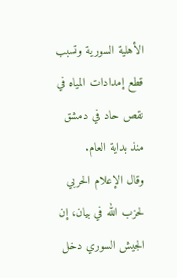الأهلية السورية وتسبب قطع إمدادات المياه في نقص حاد في دمشق منذ بداية العام.
وقال الإعلام الحربي لحزب الله في بيان، إن الجيش السوري دخل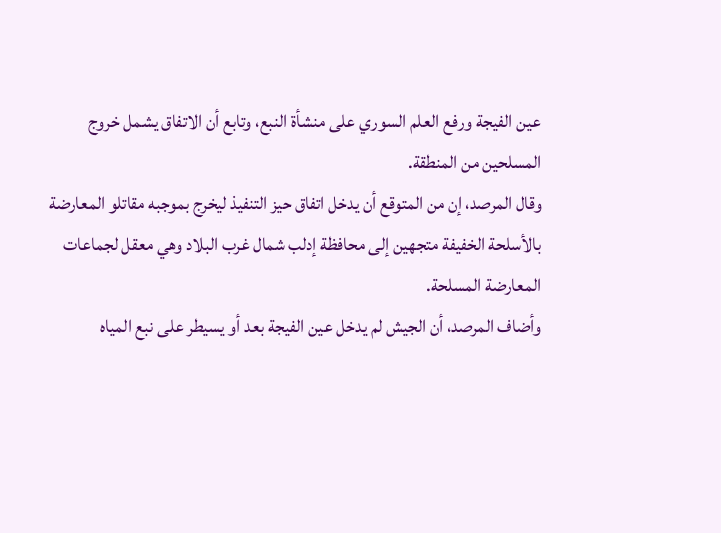عين الفيجة ورفع العلم السوري على منشأة النبع، وتابع أن الاتفاق يشمل خروج المسلحين من المنطقة.
وقال المرصد، إن من المتوقع أن يدخل اتفاق حيز التنفيذ ليخرج بموجبه مقاتلو المعارضة بالأسلحة الخفيفة متجهين إلى محافظة إدلب شمال غرب البلاد وهي معقل لجماعات المعارضة المسلحة.
وأضاف المرصد، أن الجيش لم يدخل عين الفيجة بعد أو يسيطر على نبع المياه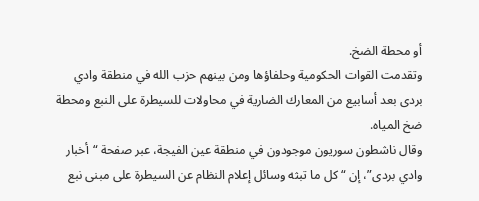أو محطة الضخ.
وتقدمت القوات الحكومية وحلفاؤها ومن بينهم حزب الله في منطقة وادي بردى بعد أسابيع من المعارك الضارية في محاولات للسيطرة على النبع ومحطة ضخ المياه.
وقال ناشطون سوريون موجودون في منطقة عين الفيجة، عبر صفحة “أخبار وادي بردى”، إن “كل ما تبثه وسائل إعلام النظام عن السيطرة على مبنى نبع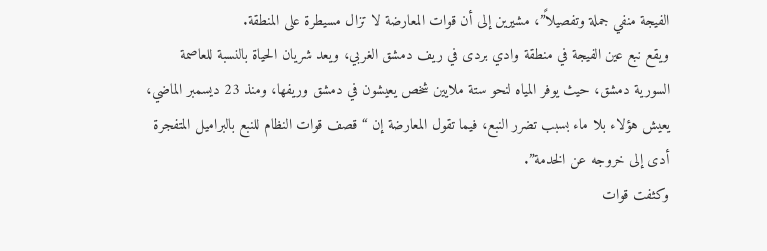الفيجة منفي جملة وتفصيلاً”، مشيرين إلى أن قوات المعارضة لا تزال مسيطرة على المنطقة.
ويقع نبع عين الفيجة في منطقة وادي بردى في ريف دمشق الغربي، ويعد شريان الحياة بالنسبة للعاصمة السورية دمشق، حيث يوفر المياه لنحو ستة ملايين شخص يعيشون في دمشق وريفها، ومنذ 23 ديسمبر الماضي، يعيش هؤلاء بلا ماء بسبب تضرر النبع، فيما تقول المعارضة إن “قصف قوات النظام للنبع بالبراميل المتفجرة أدى إلى خروجه عن الخدمة”.
وكثفت قوات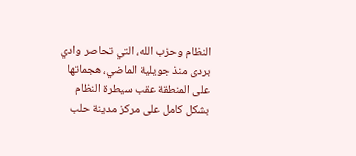النظام وحزب الله، التي تحاصر وادي بردى منذ جويلية الماضي، هجماتها على المنطقة عقب سيطرة النظام بشكل كامل على مركز مدينة حلب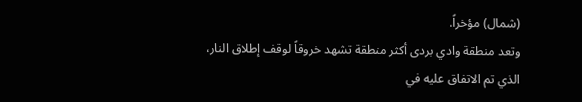(شمال) مؤخراً.
وتعد منطقة وادي بردى أكثر منطقة تشهد خروقاً لوقف إطلاق النار، الذي تم الاتفاق عليه في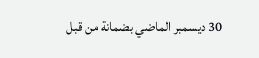30 ديسمبر الماضي بضمانة من قبل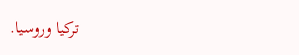تركيا وروسيا.